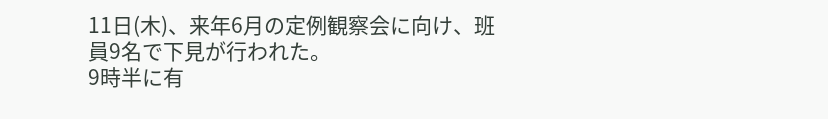11日(木)、来年6月の定例観察会に向け、班員9名で下見が行われた。
9時半に有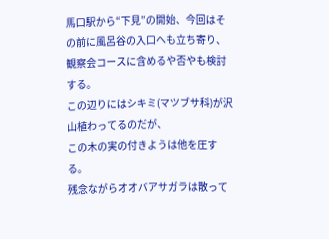馬口駅から“下見”の開始、今回はその前に風呂谷の入口へも立ち寄り、観察会コースに含めるや否やも検討する。
この辺りにはシキミ(マツブサ科)が沢山植わってるのだが、
この木の実の付きようは他を圧する。
残念ながらオオバアサガラは散って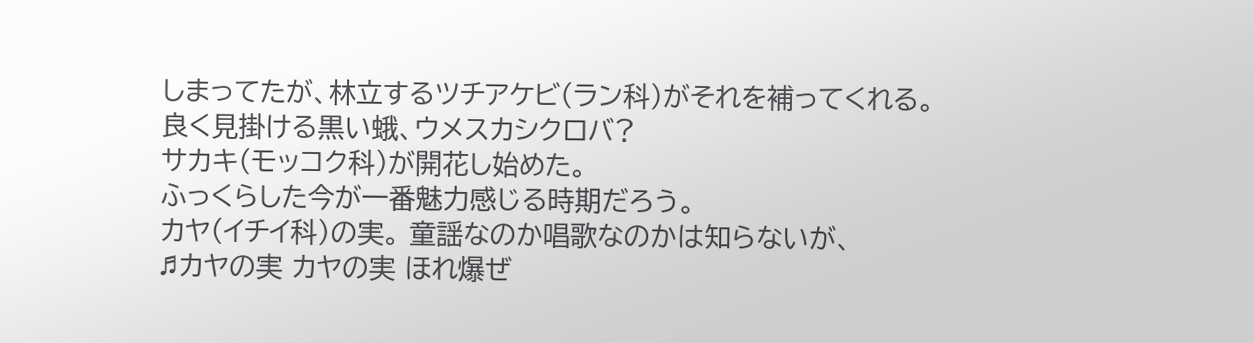しまってたが、林立するツチアケビ(ラン科)がそれを補ってくれる。
良く見掛ける黒い蛾、ウメスカシクロバ?
サカキ(モッコク科)が開花し始めた。
ふっくらした今が一番魅力感じる時期だろう。
カヤ(イチイ科)の実。 童謡なのか唱歌なのかは知らないが、
♬カヤの実 カヤの実 ほれ爆ぜ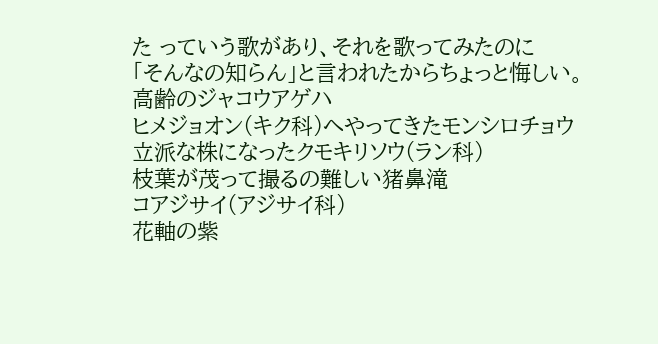た っていう歌があり、それを歌ってみたのに
「そんなの知らん」と言われたからちょっと悔しい。
高齢のジャコウアゲハ
ヒメジョオン(キク科)へやってきたモンシロチョウ
立派な株になったクモキリソウ(ラン科)
枝葉が茂って撮るの難しい猪鼻滝
コアジサイ(アジサイ科)
花軸の紫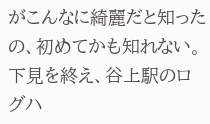がこんなに綺麗だと知ったの、初めてかも知れない。
下見を終え、谷上駅のログハ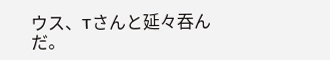ウス、Tさんと延々吞んだ。